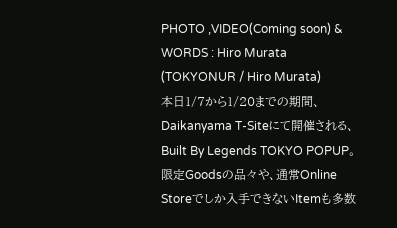PHOTO ,VIDEO(Coming soon) & WORDS : Hiro Murata (TOKYONUR / Hiro Murata)
本日1/7から1/20までの期間、Daikanyama T-Siteにて開催される、Built By Legends TOKYO POPUP。
限定Goodsの品々や、通常Online Storeでしか入手できないItemも多数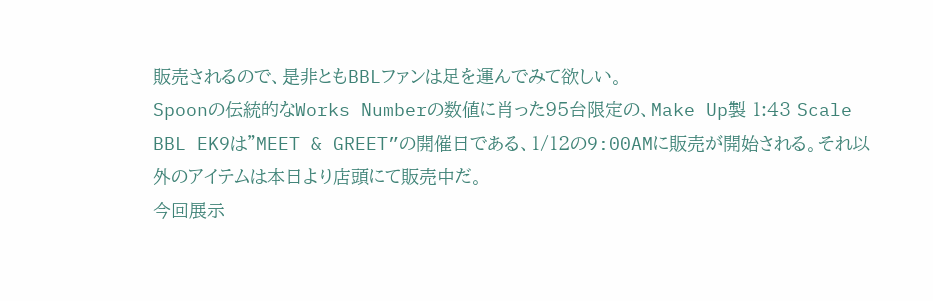販売されるので、是非ともBBLファンは足を運んでみて欲しい。
Spoonの伝統的なWorks Numberの数値に肖った95台限定の、Make Up製 1:43 Scale BBL EK9は”MEET & GREET”の開催日である、1/12の9:00AMに販売が開始される。それ以外のアイテムは本日より店頭にて販売中だ。
今回展示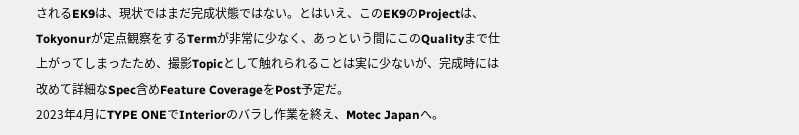されるEK9は、現状ではまだ完成状態ではない。とはいえ、このEK9のProjectは、Tokyonurが定点観察をするTermが非常に少なく、あっという間にこのQualityまで仕上がってしまったため、撮影Topicとして触れられることは実に少ないが、完成時には改めて詳細なSpec含めFeature CoverageをPost予定だ。
2023年4月にTYPE ONEでInteriorのバラし作業を終え、Motec Japanへ。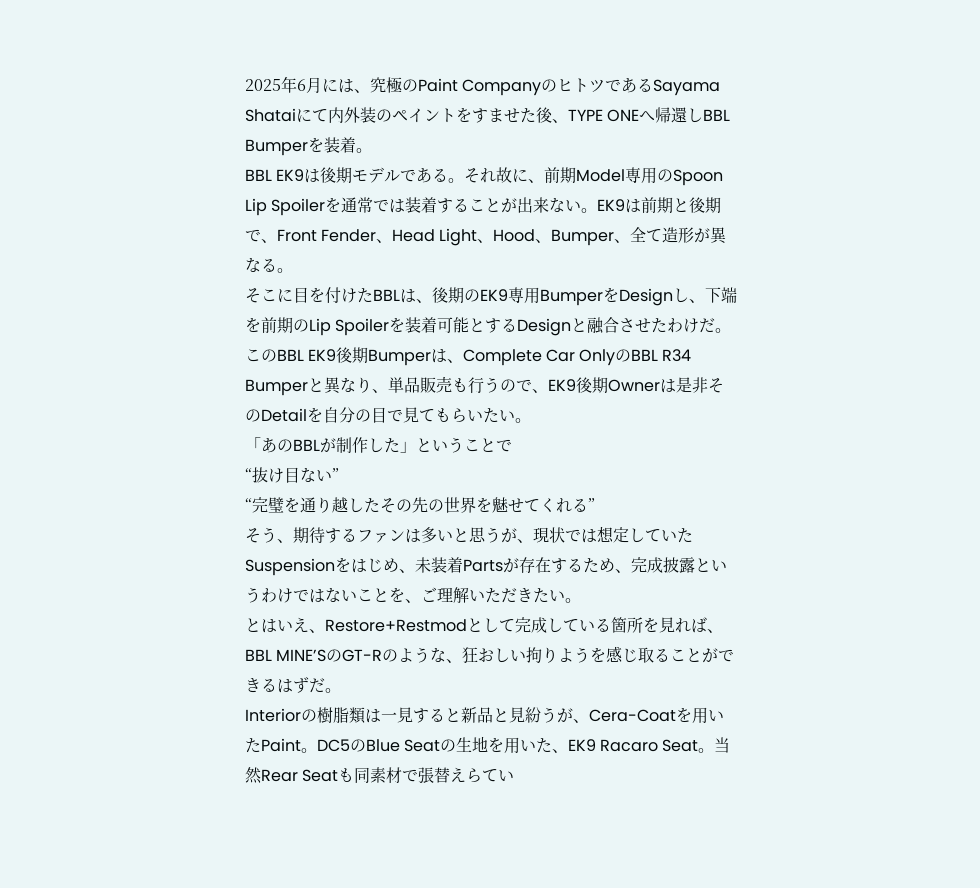2025年6月には、究極のPaint CompanyのヒトツであるSayama Shataiにて内外装のペイントをすませた後、TYPE ONEへ帰還しBBL Bumperを装着。
BBL EK9は後期モデルである。それ故に、前期Model専用のSpoon Lip Spoilerを通常では装着することが出来ない。EK9は前期と後期で、Front Fender、Head Light、Hood、Bumper、全て造形が異なる。
そこに目を付けたBBLは、後期のEK9専用BumperをDesignし、下端を前期のLip Spoilerを装着可能とするDesignと融合させたわけだ。
このBBL EK9後期Bumperは、Complete Car OnlyのBBL R34 Bumperと異なり、単品販売も行うので、EK9後期Ownerは是非そのDetailを自分の目で見てもらいたい。
「あのBBLが制作した」ということで
“抜け目ない”
“完璧を通り越したその先の世界を魅せてくれる”
そう、期待するファンは多いと思うが、現状では想定していたSuspensionをはじめ、未装着Partsが存在するため、完成披露というわけではないことを、ご理解いただきたい。
とはいえ、Restore+Restmodとして完成している箇所を見れば、BBL MINE’SのGT-Rのような、狂おしい拘りようを感じ取ることができるはずだ。
Interiorの樹脂類は一見すると新品と見紛うが、Cera-Coatを用いたPaint。DC5のBlue Seatの生地を用いた、EK9 Racaro Seat。当然Rear Seatも同素材で張替えらてい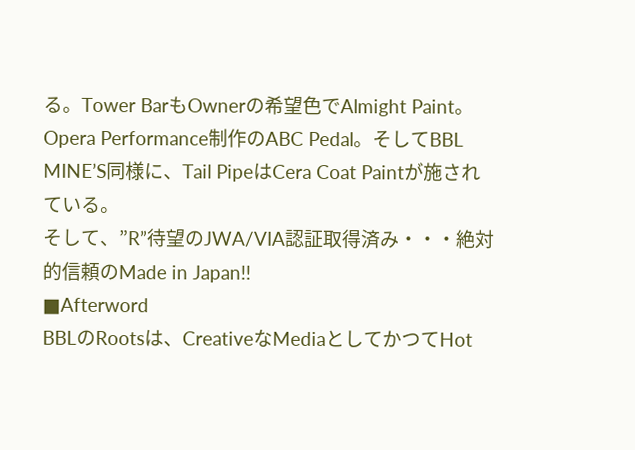る。Tower BarもOwnerの希望色でAlmight Paint。Opera Performance制作のABC Pedal。そしてBBL MINE’S同様に、Tail PipeはCera Coat Paintが施されている。
そして、”R”待望のJWA/VIA認証取得済み・・・絶対的信頼のMade in Japan!!
■Afterword
BBLのRootsは、CreativeなMediaとしてかつてHot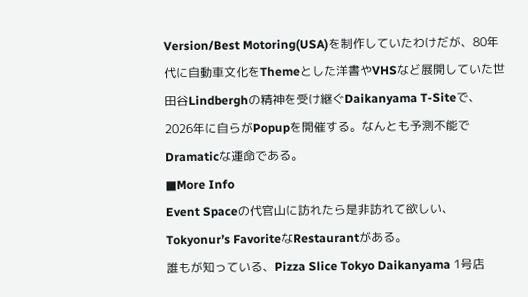Version/Best Motoring(USA)を制作していたわけだが、80年代に自動車文化をThemeとした洋書やVHSなど展開していた世田谷Lindberghの精神を受け継ぐDaikanyama T-Siteで、2026年に自らがPopupを開催する。なんとも予測不能でDramaticな運命である。
■More Info
Event Spaceの代官山に訪れたら是非訪れて欲しい、Tokyonur’s FavoriteなRestaurantがある。
誰もが知っている、Pizza Slice Tokyo Daikanyama 1号店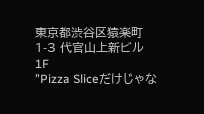東京都渋谷区猿楽町1-3 代官山上新ビル 1F
”Pizza Sliceだけじゃな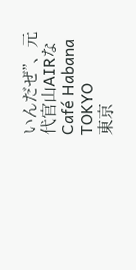いんだぜ”、元代官山AIRなCafé Habana TOKYO
東京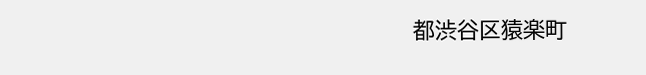都渋谷区猿楽町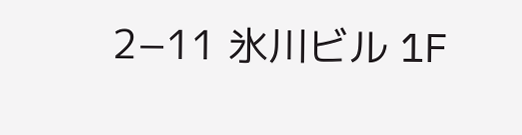2−11 氷川ビル 1F